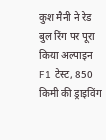कुश मैनी ने रेड बुल रिंग पर पूरा किया अल्पाइन F1 टेस्ट, 850 किमी की ड्राइविंग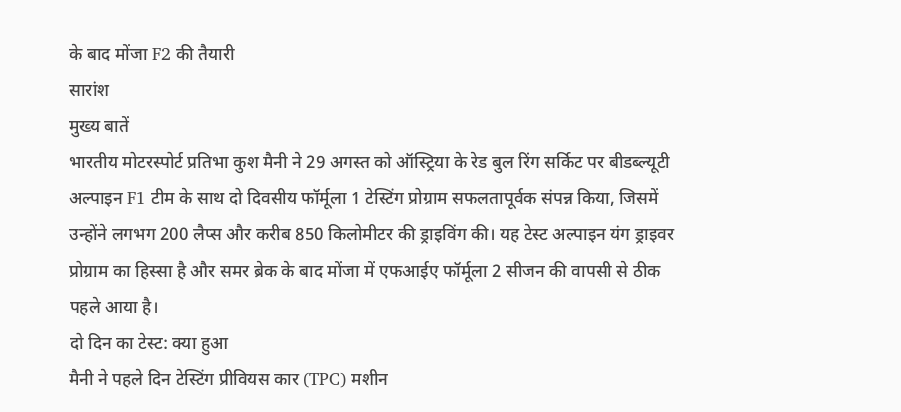के बाद मोंजा F2 की तैयारी
सारांश
मुख्य बातें
भारतीय मोटरस्पोर्ट प्रतिभा कुश मैनी ने 29 अगस्त को ऑस्ट्रिया के रेड बुल रिंग सर्किट पर बीडब्ल्यूटी अल्पाइन F1 टीम के साथ दो दिवसीय फॉर्मूला 1 टेस्टिंग प्रोग्राम सफलतापूर्वक संपन्न किया, जिसमें उन्होंने लगभग 200 लैप्स और करीब 850 किलोमीटर की ड्राइविंग की। यह टेस्ट अल्पाइन यंग ड्राइवर प्रोग्राम का हिस्सा है और समर ब्रेक के बाद मोंजा में एफआईए फॉर्मूला 2 सीजन की वापसी से ठीक पहले आया है।
दो दिन का टेस्ट: क्या हुआ
मैनी ने पहले दिन टेस्टिंग प्रीवियस कार (TPC) मशीन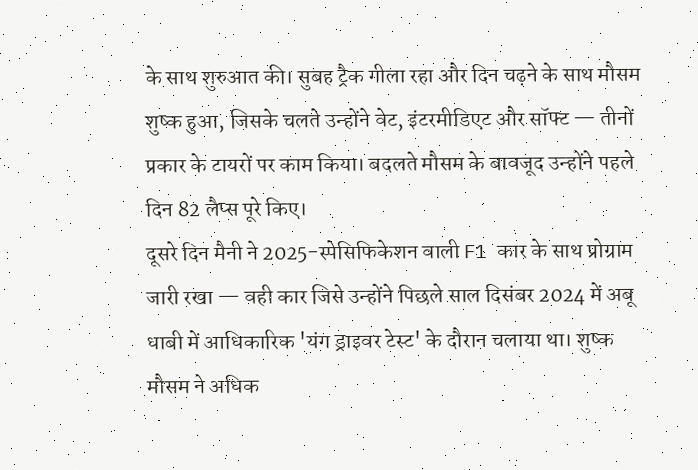के साथ शुरुआत की। सुबह ट्रैक गीला रहा और दिन चढ़ने के साथ मौसम शुष्क हुआ, जिसके चलते उन्होंने वेट, इंटरमीडिएट और सॉफ्ट — तीनों प्रकार के टायरों पर काम किया। बदलते मौसम के बावजूद उन्होंने पहले दिन 82 लैप्स पूरे किए।
दूसरे दिन मैनी ने 2025-स्पेसिफिकेशन वाली F1 कार के साथ प्रोग्राम जारी रखा — वही कार जिसे उन्होंने पिछले साल दिसंबर 2024 में अबू धाबी में आधिकारिक 'यंग ड्राइवर टेस्ट' के दौरान चलाया था। शुष्क मौसम ने अधिक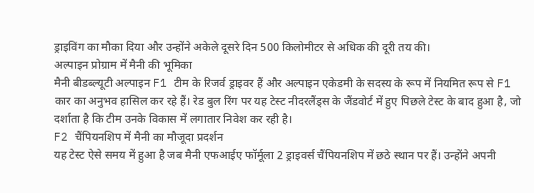ड्राइविंग का मौका दिया और उन्होंने अकेले दूसरे दिन 500 किलोमीटर से अधिक की दूरी तय की।
अल्पाइन प्रोग्राम में मैनी की भूमिका
मैनी बीडब्ल्यूटी अल्पाइन F1 टीम के रिजर्व ड्राइवर हैं और अल्पाइन एकेडमी के सदस्य के रूप में नियमित रूप से F1 कार का अनुभव हासिल कर रहे हैं। रेड बुल रिंग पर यह टेस्ट नीदरलैंड्स के जैंडवोर्ट में हुए पिछले टेस्ट के बाद हुआ है, जो दर्शाता है कि टीम उनके विकास में लगातार निवेश कर रही है।
F2 चैंपियनशिप में मैनी का मौजूदा प्रदर्शन
यह टेस्ट ऐसे समय में हुआ है जब मैनी एफआईए फॉर्मूला 2 ड्राइवर्स चैंपियनशिप में छठे स्थान पर हैं। उन्होंने अपनी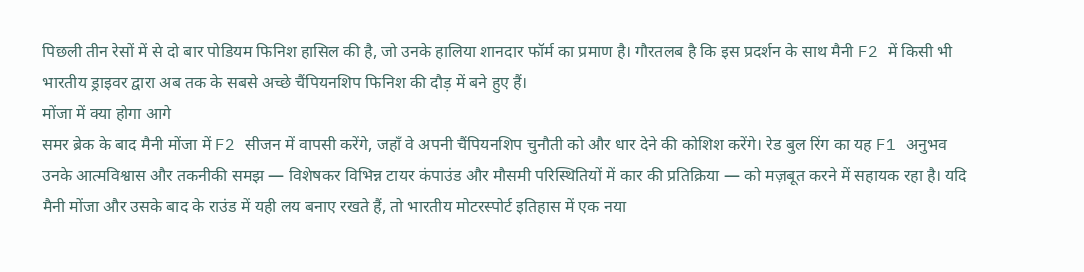पिछली तीन रेसों में से दो बार पोडियम फिनिश हासिल की है, जो उनके हालिया शानदार फॉर्म का प्रमाण है। गौरतलब है कि इस प्रदर्शन के साथ मैनी F2 में किसी भी भारतीय ड्राइवर द्वारा अब तक के सबसे अच्छे चैंपियनशिप फिनिश की दौड़ में बने हुए हैं।
मोंजा में क्या होगा आगे
समर ब्रेक के बाद मैनी मोंजा में F2 सीजन में वापसी करेंगे, जहाँ वे अपनी चैंपियनशिप चुनौती को और धार देने की कोशिश करेंगे। रेड बुल रिंग का यह F1 अनुभव उनके आत्मविश्वास और तकनीकी समझ — विशेषकर विभिन्न टायर कंपाउंड और मौसमी परिस्थितियों में कार की प्रतिक्रिया — को मज़बूत करने में सहायक रहा है। यदि मैनी मोंजा और उसके बाद के राउंड में यही लय बनाए रखते हैं, तो भारतीय मोटरस्पोर्ट इतिहास में एक नया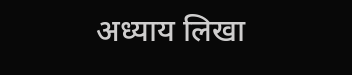अध्याय लिखा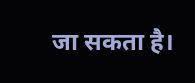जा सकता है।